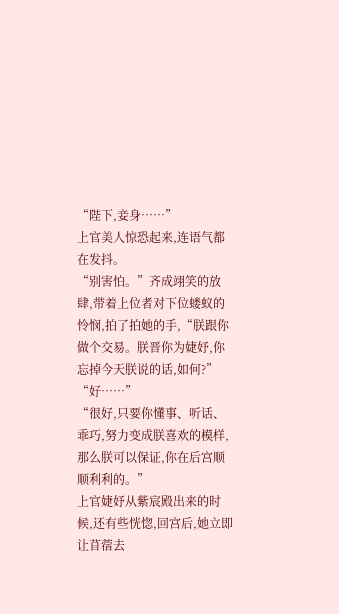“陛下,妾身……”
上官美人惊恐起来,连语气都在发抖。
“别害怕。”齐成翊笑的放肆,带着上位者对下位蝼蚁的怜悯,拍了拍她的手,“朕跟你做个交易。朕晋你为婕妤,你忘掉今天朕说的话,如何?”
“好……”
“很好,只要你懂事、听话、乖巧,努力变成朕喜欢的模样,那么朕可以保证,你在后宫顺顺利利的。”
上官婕妤从紫宸殿出来的时候,还有些恍惚,回宫后,她立即让苜蓿去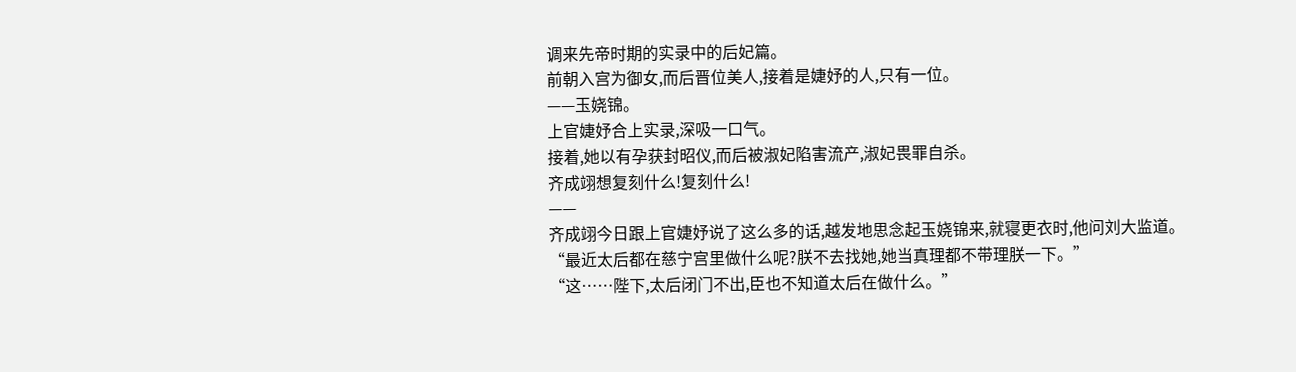调来先帝时期的实录中的后妃篇。
前朝入宫为御女,而后晋位美人,接着是婕妤的人,只有一位。
——玉娆锦。
上官婕妤合上实录,深吸一口气。
接着,她以有孕获封昭仪,而后被淑妃陷害流产,淑妃畏罪自杀。
齐成翊想复刻什么!复刻什么!
——
齐成翊今日跟上官婕妤说了这么多的话,越发地思念起玉娆锦来,就寝更衣时,他问刘大监道。
“最近太后都在慈宁宫里做什么呢?朕不去找她,她当真理都不带理朕一下。”
“这……陛下,太后闭门不出,臣也不知道太后在做什么。”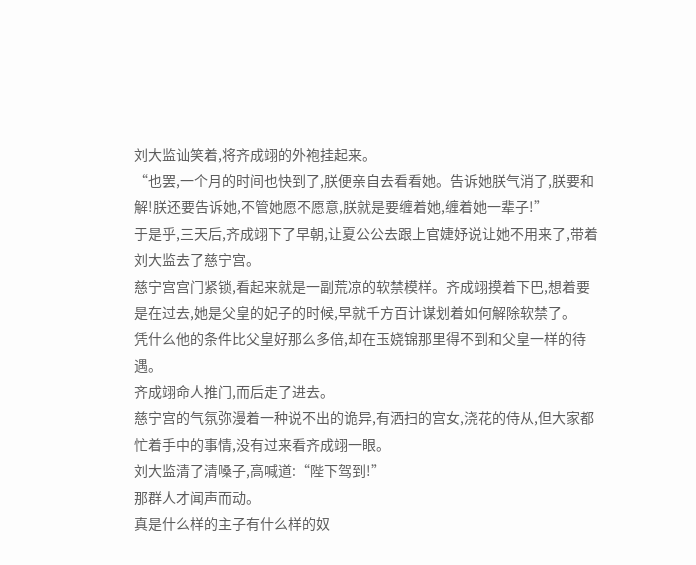刘大监讪笑着,将齐成翊的外袍挂起来。
“也罢,一个月的时间也快到了,朕便亲自去看看她。告诉她朕气消了,朕要和解!朕还要告诉她,不管她愿不愿意,朕就是要缠着她,缠着她一辈子!”
于是乎,三天后,齐成翊下了早朝,让夏公公去跟上官婕妤说让她不用来了,带着刘大监去了慈宁宫。
慈宁宫宫门紧锁,看起来就是一副荒凉的软禁模样。齐成翊摸着下巴,想着要是在过去,她是父皇的妃子的时候,早就千方百计谋划着如何解除软禁了。
凭什么他的条件比父皇好那么多倍,却在玉娆锦那里得不到和父皇一样的待遇。
齐成翊命人推门,而后走了进去。
慈宁宫的气氛弥漫着一种说不出的诡异,有洒扫的宫女,浇花的侍从,但大家都忙着手中的事情,没有过来看齐成翊一眼。
刘大监清了清嗓子,高喊道:“陛下驾到!”
那群人才闻声而动。
真是什么样的主子有什么样的奴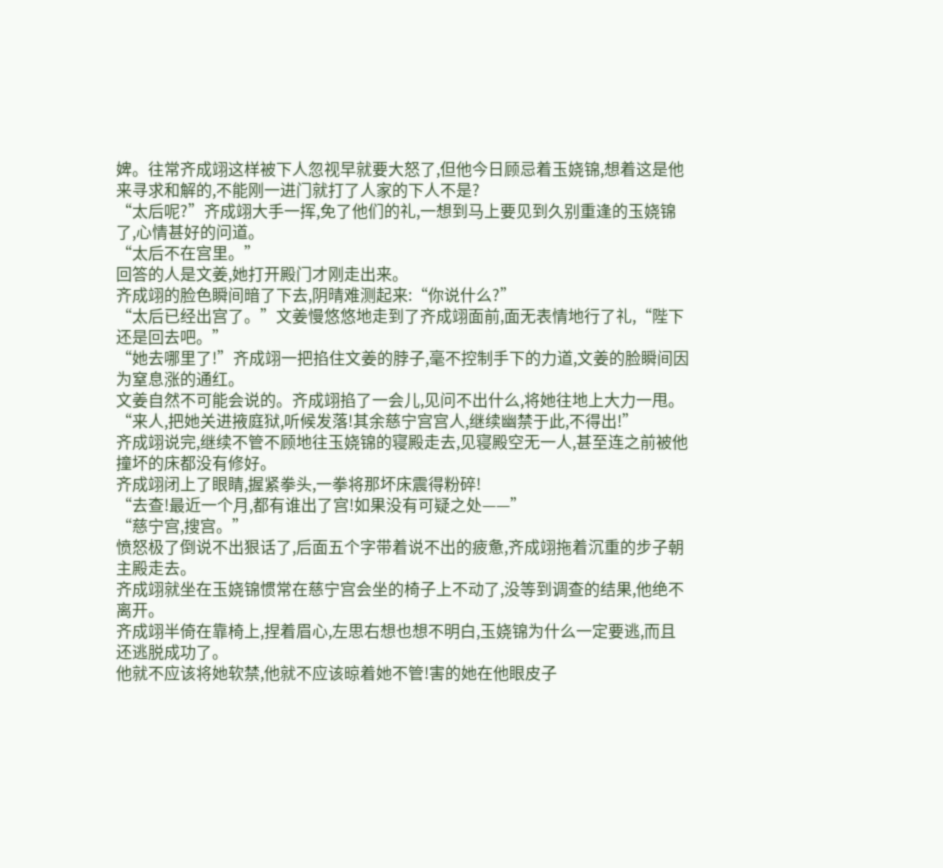婢。往常齐成翊这样被下人忽视早就要大怒了,但他今日顾忌着玉娆锦,想着这是他来寻求和解的,不能刚一进门就打了人家的下人不是?
“太后呢?”齐成翊大手一挥,免了他们的礼,一想到马上要见到久别重逢的玉娆锦了,心情甚好的问道。
“太后不在宫里。”
回答的人是文姜,她打开殿门才刚走出来。
齐成翊的脸色瞬间暗了下去,阴晴难测起来:“你说什么?”
“太后已经出宫了。”文姜慢悠悠地走到了齐成翊面前,面无表情地行了礼,“陛下还是回去吧。”
“她去哪里了!”齐成翊一把掐住文姜的脖子,毫不控制手下的力道,文姜的脸瞬间因为窒息涨的通红。
文姜自然不可能会说的。齐成翊掐了一会儿,见问不出什么,将她往地上大力一甩。
“来人,把她关进掖庭狱,听候发落!其余慈宁宫宫人,继续幽禁于此,不得出!”
齐成翊说完,继续不管不顾地往玉娆锦的寝殿走去,见寝殿空无一人,甚至连之前被他撞坏的床都没有修好。
齐成翊闭上了眼睛,握紧拳头,一拳将那坏床震得粉碎!
“去查!最近一个月,都有谁出了宫!如果没有可疑之处——”
“慈宁宫,搜宫。”
愤怒极了倒说不出狠话了,后面五个字带着说不出的疲惫,齐成翊拖着沉重的步子朝主殿走去。
齐成翊就坐在玉娆锦惯常在慈宁宫会坐的椅子上不动了,没等到调查的结果,他绝不离开。
齐成翊半倚在靠椅上,捏着眉心,左思右想也想不明白,玉娆锦为什么一定要逃,而且还逃脱成功了。
他就不应该将她软禁,他就不应该晾着她不管!害的她在他眼皮子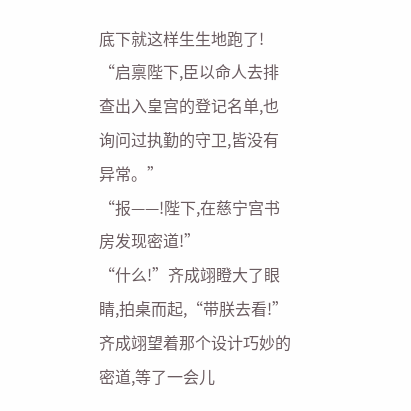底下就这样生生地跑了!
“启禀陛下,臣以命人去排查出入皇宫的登记名单,也询问过执勤的守卫,皆没有异常。”
“报——!陛下,在慈宁宫书房发现密道!”
“什么!”齐成翊瞪大了眼睛,拍桌而起,“带朕去看!”
齐成翊望着那个设计巧妙的密道,等了一会儿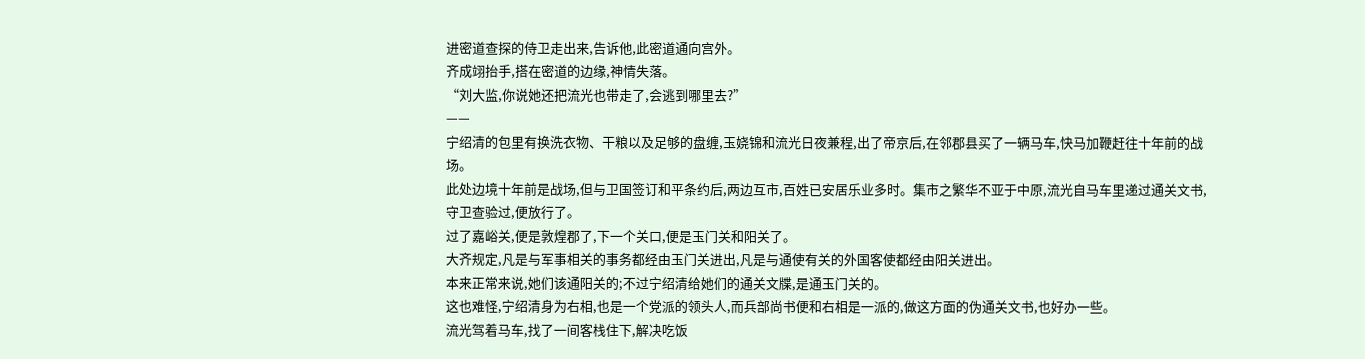进密道查探的侍卫走出来,告诉他,此密道通向宫外。
齐成翊抬手,搭在密道的边缘,神情失落。
“刘大监,你说她还把流光也带走了,会逃到哪里去?”
——
宁绍清的包里有换洗衣物、干粮以及足够的盘缠,玉娆锦和流光日夜兼程,出了帝京后,在邻郡县买了一辆马车,快马加鞭赶往十年前的战场。
此处边境十年前是战场,但与卫国签订和平条约后,两边互市,百姓已安居乐业多时。集市之繁华不亚于中原,流光自马车里递过通关文书,守卫查验过,便放行了。
过了嘉峪关,便是敦煌郡了,下一个关口,便是玉门关和阳关了。
大齐规定,凡是与军事相关的事务都经由玉门关进出,凡是与通使有关的外国客使都经由阳关进出。
本来正常来说,她们该通阳关的;不过宁绍清给她们的通关文牒,是通玉门关的。
这也难怪,宁绍清身为右相,也是一个党派的领头人,而兵部尚书便和右相是一派的,做这方面的伪通关文书,也好办一些。
流光驾着马车,找了一间客栈住下,解决吃饭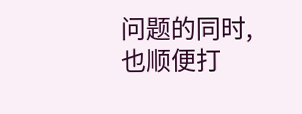问题的同时,也顺便打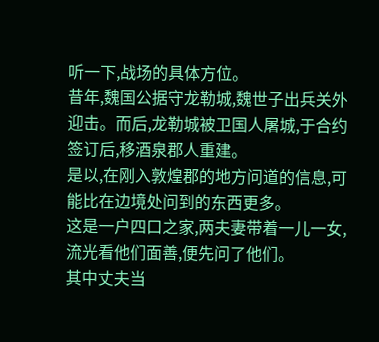听一下,战场的具体方位。
昔年,魏国公据守龙勒城,魏世子出兵关外迎击。而后,龙勒城被卫国人屠城,于合约签订后,移酒泉郡人重建。
是以,在刚入敦煌郡的地方问道的信息,可能比在边境处问到的东西更多。
这是一户四口之家,两夫妻带着一儿一女,流光看他们面善,便先问了他们。
其中丈夫当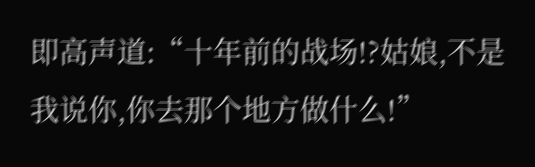即高声道:“十年前的战场!?姑娘,不是我说你,你去那个地方做什么!”